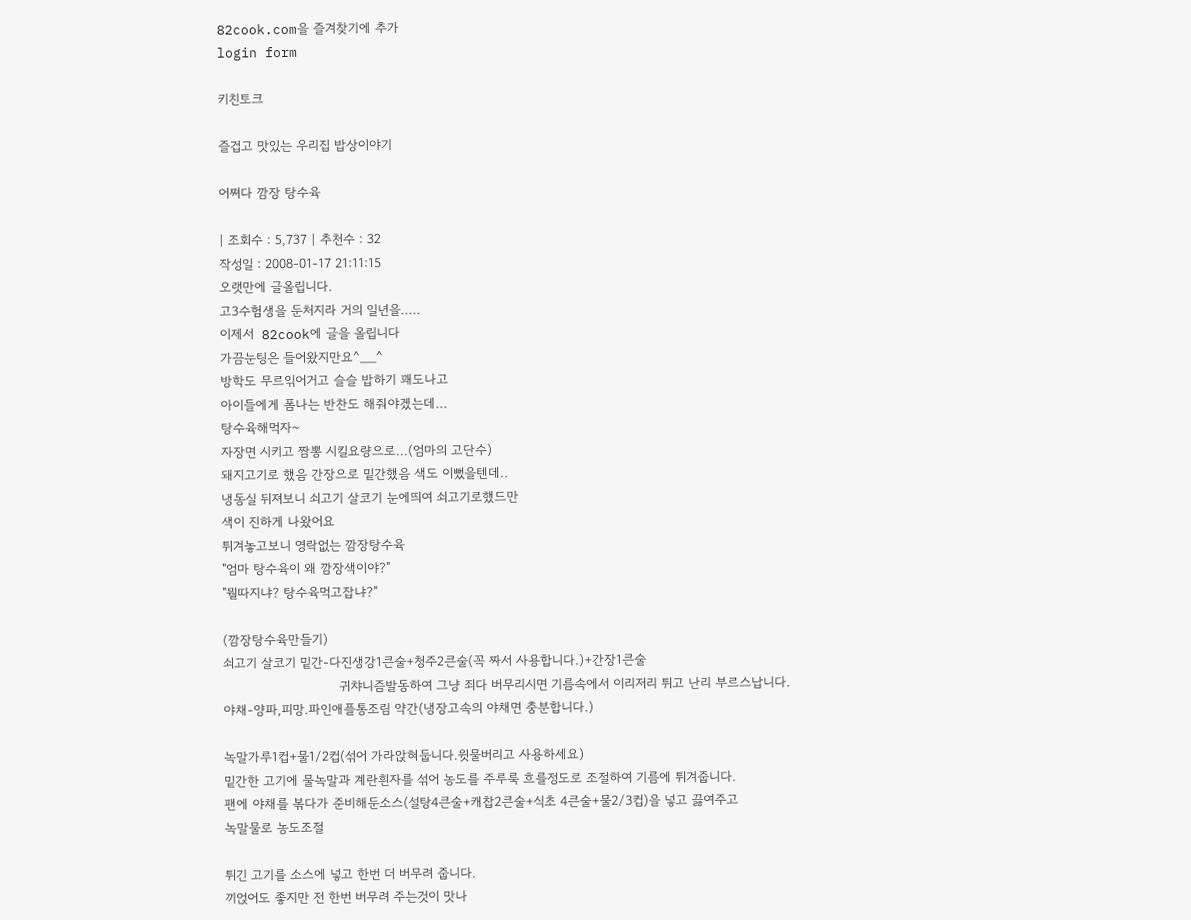82cook.com을 즐겨찾기에 추가
login form

키친토크

즐겁고 맛있는 우리집 밥상이야기

어쪄다 깜장 탕수육

| 조회수 : 5,737 | 추천수 : 32
작성일 : 2008-01-17 21:11:15
오랫만에 글올립니다.
고3수험생을 둔처지라 거의 일년을.....
이제서  82cook에 글을 올립니다
가끔눈팅은 들어왔지만요^__^
방학도 무르읶어거고 슬슬 밥하기 꽤도나고
아이들에게 폼나는 반찬도 해줘야겠는데...
탕수육해먹자~
자장면 시키고 짬뽕 시킬요량으로...(엄마의 고단수)
돼지고기로 했음 간장으로 밑간했음 색도 이뻤을텐데..
냉동실 뒤져보니 쇠고기 살코기 눈에띄여 쇠고기로했드만
색이 진하게 나왔어요
튀겨놓고보니 영락없는 깜장탕수육
"엄마 탕수육이 왜 깜장색이야?"
"뭘따지냐? 탕수육먹고잡냐?"

(깜장탕수육만들기)
쇠고기 살코기 밑간-다진생강1큰술+청주2큰술(꼭 짜서 사용합니다.)+간장1큰술
                             귀챠니즘발동하여 그냥 죄다 버무리시면 기름속에서 이리저리 튀고 난리 부르스납니다.
야채-양파,피망.파인애플통조림 약간(냉장고속의 야채면 충분합니다.)

녹말가루1컵+물1/2컵(섞어 가라앉혀둡니다.윗물버리고 사용하세요)
밑간한 고기에 물녹말과 계란흰자를 섞어 농도를 주루룩 흐를정도로 조절하여 기름에 튀겨줍니다.
팬에 야채를 볶다가 준비해둔소스(설탕4큰술+캐찹2큰술+식초 4큰술+물2/3컵)을 넣고 끓여주고
녹말물로 농도조절

튀긴 고기를 소스에 넣고 한번 더 버무려 줍니다.
끼얹어도 좋지만 전 한번 버무려 주는것이 맛나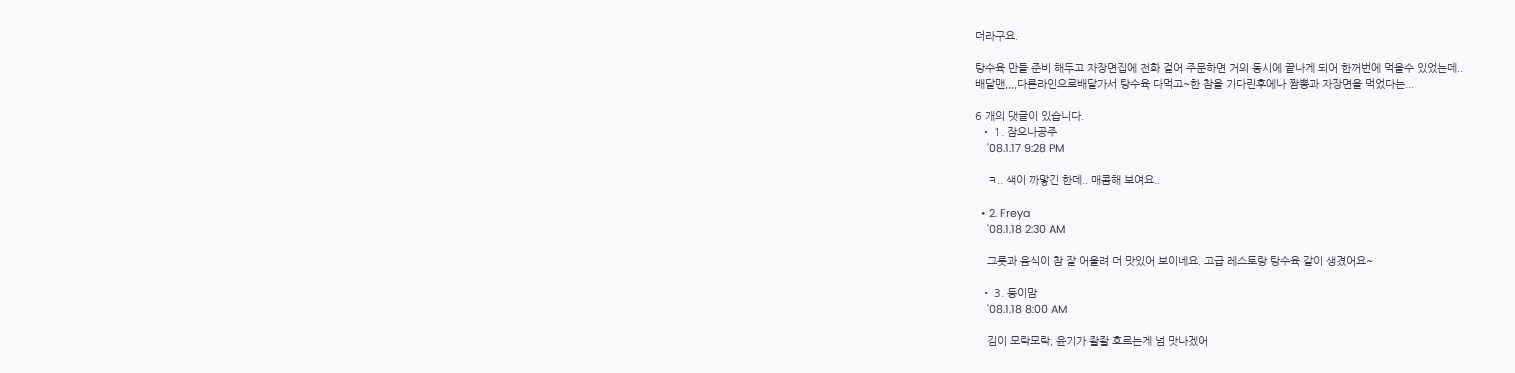더라구요.

탕수육 만들 준비 해두고 자장면집에 전화 걸어 주문하면 거의 동시에 끝나게 되어 한꺼번에 먹을수 있었는데..
배달맨,,,,다른라인으로배달가서 탕수육 다먹고~한 참을 기다린후에나 짬뽕과 자장면을 먹었다는...

6 개의 댓글이 있습니다.
  • 1. 잠오나공주
    '08.1.17 9:28 PM

    ㅋ.. 색이 까맣긴 한데.. 매콤해 보여요..

  • 2. Freya
    '08.1.18 2:30 AM

    그릇과 음식이 참 잘 어울려 더 맛있어 보이네요. 고급 레스토랑 탕수육 같이 생겼어요~

  • 3. 둥이맘
    '08.1.18 8:00 AM

    김이 모락모락, 윤기가 좔좔 흐르는게 넘 맛나겠어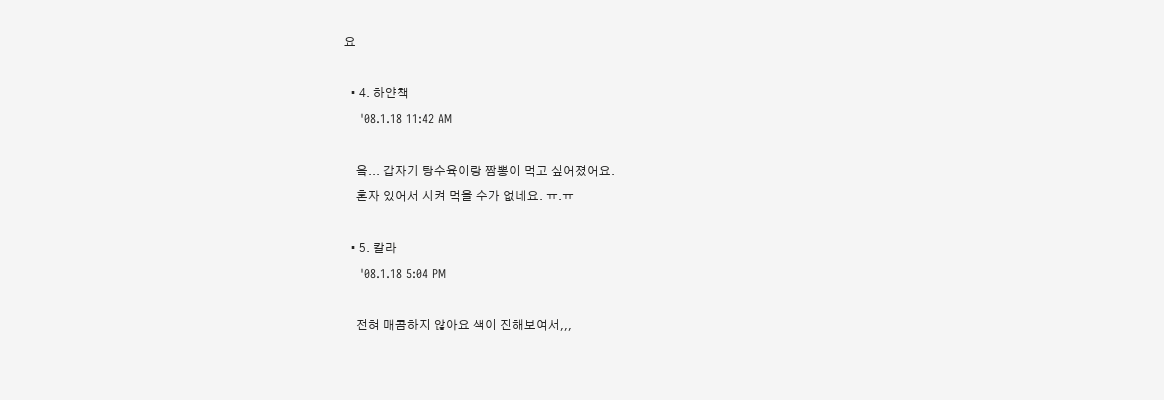요

  • 4. 하얀책
    '08.1.18 11:42 AM

    읔... 갑자기 탕수육이랑 짬뽕이 먹고 싶어졌어요.
    혼자 있어서 시켜 먹을 수가 없네요. ㅠ.ㅠ

  • 5. 칼라
    '08.1.18 5:04 PM

    전혀 매콤하지 않아요 색이 진해보여서,,,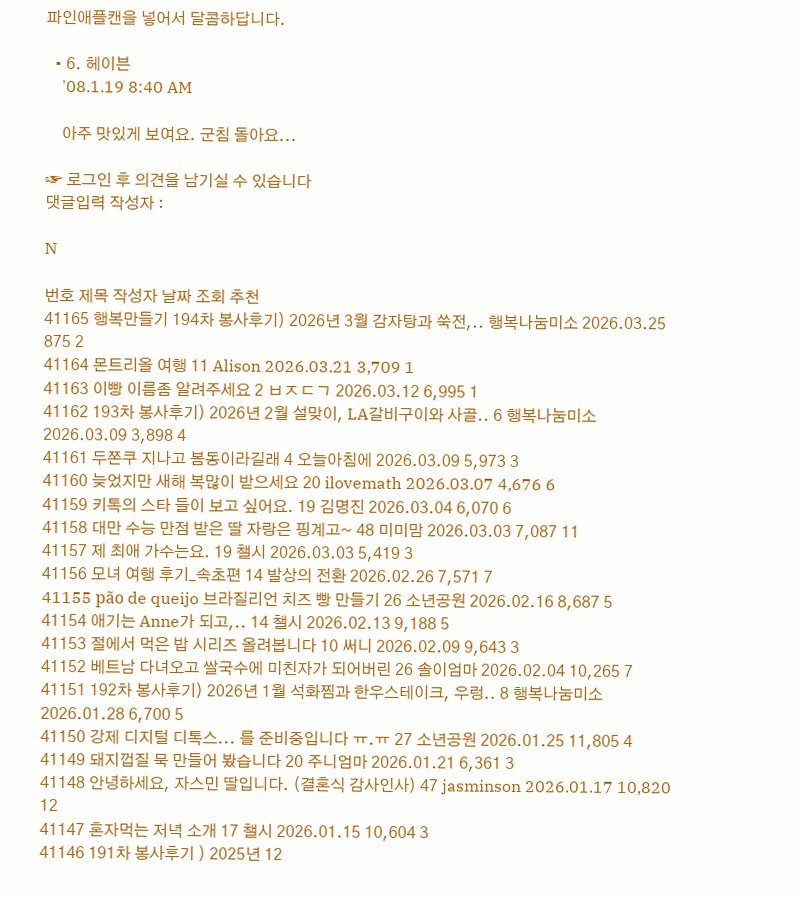파인애플캔을 넣어서 달콤하답니다.

  • 6. 헤이븐
    '08.1.19 8:40 AM

    아주 맛있게 보여요. 군침 돌아요...

☞ 로그인 후 의견을 남기실 수 있습니다
댓글입력 작성자 :

N

번호 제목 작성자 날짜 조회 추천
41165 행복만들기 194차 봉사후기) 2026년 3월 감자탕과 쑥전,.. 행복나눔미소 2026.03.25 875 2
41164 몬트리올 여행 11 Alison 2026.03.21 3,709 1
41163 이빵 이름좀 알려주세요 2 ㅂㅈㄷㄱ 2026.03.12 6,995 1
41162 193차 봉사후기) 2026년 2월 설맞이, LA갈비구이와 사골.. 6 행복나눔미소 2026.03.09 3,898 4
41161 두쫀쿠 지나고 봄동이라길래 4 오늘아침에 2026.03.09 5,973 3
41160 늦었지만 새해 복많이 받으세요 20 ilovemath 2026.03.07 4,676 6
41159 키톡의 스타 들이 보고 싶어요. 19 김명진 2026.03.04 6,070 6
41158 대만 수능 만점 받은 딸 자랑은 핑계고~ 48 미미맘 2026.03.03 7,087 11
41157 제 최애 가수는요. 19 챌시 2026.03.03 5,419 3
41156 모녀 여행 후기_속초편 14 발상의 전환 2026.02.26 7,571 7
41155 pão de queijo 브라질리언 치즈 빵 만들기 26 소년공원 2026.02.16 8,687 5
41154 애기는 Anne가 되고,.. 14 챌시 2026.02.13 9,188 5
41153 절에서 먹은 밥 시리즈 올려봅니다 10 써니 2026.02.09 9,643 3
41152 베트남 다녀오고 쌀국수에 미친자가 되어버린 26 솔이엄마 2026.02.04 10,265 7
41151 192차 봉사후기) 2026년 1월 석화찜과 한우스테이크, 우렁.. 8 행복나눔미소 2026.01.28 6,700 5
41150 강제 디지털 디톡스... 를 준비중입니다 ㅠ.ㅠ 27 소년공원 2026.01.25 11,805 4
41149 돼지껍질 묵 만들어 봤습니다 20 주니엄마 2026.01.21 6,361 3
41148 안녕하세요, 자스민 딸입니다. (결혼식 감사인사) 47 jasminson 2026.01.17 10,820 12
41147 혼자먹는 저녁 소개 17 챌시 2026.01.15 10,604 3
41146 191차 봉사후기 ) 2025년 12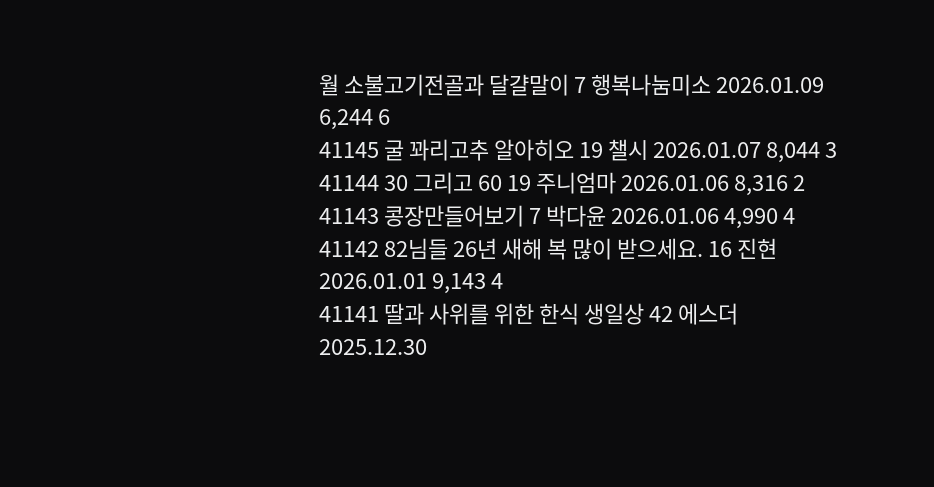월 소불고기전골과 달걀말이 7 행복나눔미소 2026.01.09 6,244 6
41145 굴 꽈리고추 알아히오 19 챌시 2026.01.07 8,044 3
41144 30 그리고 60 19 주니엄마 2026.01.06 8,316 2
41143 콩장만들어보기 7 박다윤 2026.01.06 4,990 4
41142 82님들 26년 새해 복 많이 받으세요. 16 진현 2026.01.01 9,143 4
41141 딸과 사위를 위한 한식 생일상 42 에스더 2025.12.30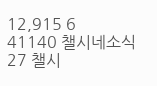12,915 6
41140 챌시네소식 27 챌시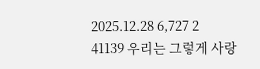2025.12.28 6,727 2
41139 우리는 그렇게 사랑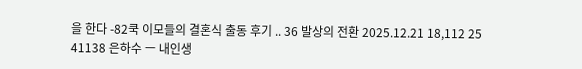을 한다 -82쿡 이모들의 결혼식 출동 후기 .. 36 발상의 전환 2025.12.21 18,112 25
41138 은하수 ㅡ 내인생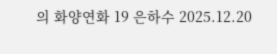의 화양연화 19 은하수 2025.12.20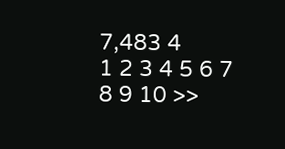7,483 4
1 2 3 4 5 6 7 8 9 10 >>